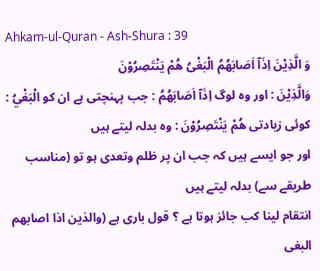Ahkam-ul-Quran - Ash-Shura : 39
وَ الَّذِیْنَ اِذَاۤ اَصَابَهُمُ الْبَغْیُ هُمْ یَنْتَصِرُوْنَ
وَالَّذِيْنَ : اور وہ لوگ اِذَآ اَصَابَهُمُ : جب پہنچتی ہے ان کو الْبَغْيُ : کوئی زیادتی هُمْ يَنْتَصِرُوْنَ : وہ بدلہ لیتے ہیں
اور جو ایسے ہیں کہ جب ان پر ظلم وتعدی ہو تو (مناسب طریقے سے) بدلہ لیتے ہیں
انتقام لینا کب جائز ہوتا ہے ؟ قول باری ہے (والذین اذا اصابھم البغی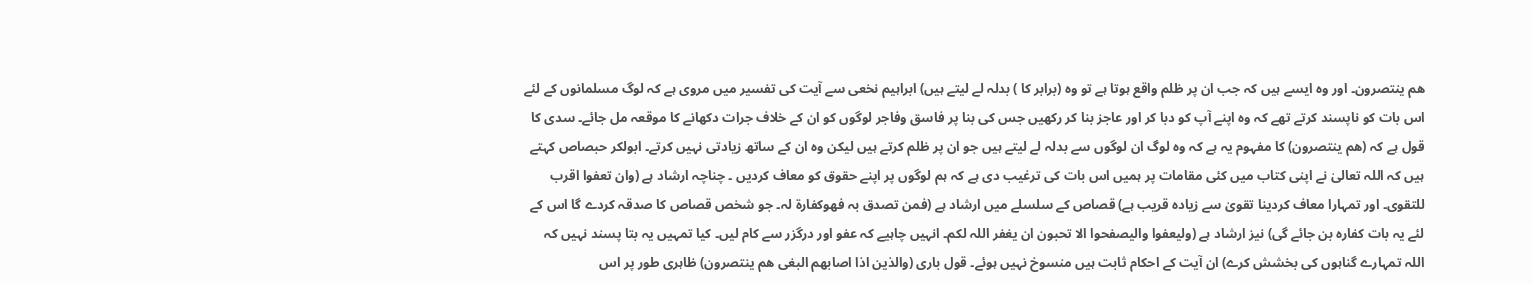ھم ینتصرون۔ اور وہ ایسے ہیں کہ جب ان پر ظلم واقع ہوتا ہے تو وہ (برابر کا ) بدلہ لے لیتے ہیں) ابراہیم نخعی سے آیت کی تفسیر میں مروی ہے کہ لوگ مسلمانوں کے لئے اس بات کو ناپسند کرتے تھے کہ وہ اپنے آپ کو دبا کر اور عاجز بنا کر رکھیں جس کی بنا پر فاسق وفاجر لوگوں کو ان کے خلاف جرات دکھانے کا موقعہ مل جائے۔ سدی کا قول ہے کہ (ھم ینتصرون) کا مفہوم یہ ہے کہ وہ لوگ ان لوگوں سے بدلہ لے لیتے ہیں جو ان پر ظلم کرتے ہیں لیکن وہ ان کے ساتھ زیادتی نہیں کرتے۔ ابولکر حبصاص کہتے ہیں کہ اللہ تعالیٰ نے اپنی کتاب میں کئی مقامات پر ہمیں اس بات کی ترغیب دی ہے کہ ہم لوگوں پر اپنے حقوق کو معاف کردیں ۔ چناچہ ارشاد ہے (وان تعفوا اقرب للتقوی۔ اور تمہارا معاف کردینا تقویٰ سے زیادہ قریب ہے) قصاص کے سلسلے میں ارشاد ہے (فمن تصدق بہ فھوکفارۃ لہ۔ جو شخص قصاص کا صدقہ کردے گا اس کے لئے یہ بات کفارہ بن جائے گی) نیز ارشاد ہے (ولیعفوا والیصفحوا الا تحبون ان یغفر اللہ لکم۔ انہیں چاہیے کہ عفو اور درگزر سے کام لیں۔ کیا تمہیں یہ بتا پسند نہیں کہ اللہ تمہارے گناہوں کی بخشش کرے) ان آیت کے احکام ثابت ہیں منسوخ نہیں ہوئے۔ قول باری (والذین اذا اصابھم البغی ھم ینتصرون) ظاہری طور پر اس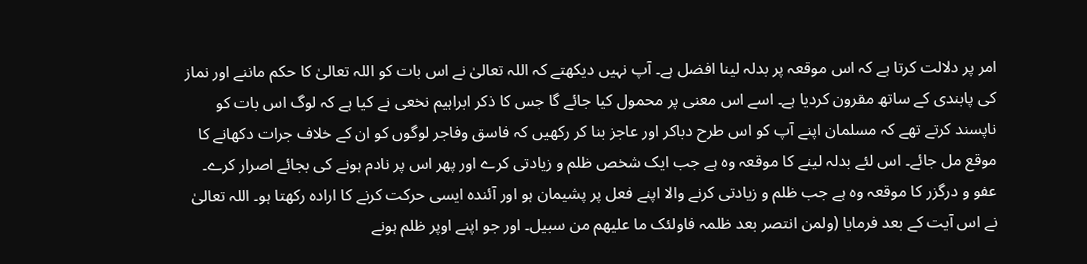امر پر دلالت کرتا ہے کہ اس موقعہ پر بدلہ لینا افضل ہے۔ آپ نہیں دیکھتے کہ اللہ تعالیٰ نے اس بات کو اللہ تعالیٰ کا حکم ماننے اور نماز کی پابندی کے ساتھ مقرون کردیا ہے۔ اسے اس معنی پر محمول کیا جائے گا جس کا ذکر ابراہیم نخعی نے کیا ہے کہ لوگ اس بات کو ناپسند کرتے تھے کہ مسلمان اپنے آپ کو اس طرح دباکر اور عاجز بنا کر رکھیں کہ فاسق وفاجر لوگوں کو ان کے خلاف جرات دکھانے کا موقع مل جائے۔ اس لئے بدلہ لینے کا موقعہ وہ ہے جب ایک شخص ظلم و زیادتی کرے اور پھر اس پر نادم ہونے کی بجائے اصرار کرے۔ عفو و درگزر کا موقعہ وہ ہے جب ظلم و زیادتی کرنے والا اپنے فعل پر پشیمان ہو اور آئندہ ایسی حرکت کرنے کا ارادہ رکھتا ہو۔ اللہ تعالیٰ نے اس آیت کے بعد فرمایا (ولمن انتصر بعد ظلمہ فاولئک ما علیھم من سبیل۔ اور جو اپنے اوپر ظلم ہونے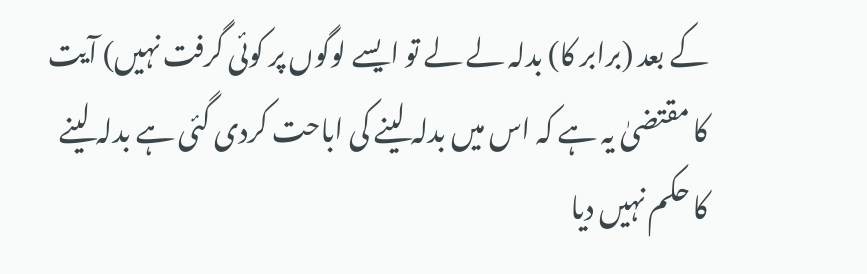کے بعد (برابر کا) بدلہ لے لے تو ایسے لوگوں پر کوئی گرفت نہیں) آیت کا مقتضیٰ یہ ہے کہ اس میں بدلہ لینے کی اباحت کردی گئی ہے بدلہ لینے کا حکم نہیں دیا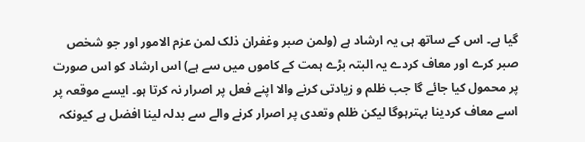گیا ہے۔ اس کے ساتھ ہی یہ ارشاد ہے (ولمن صبر وغفران ذلک لمن عزم الامور اور جو شخص صبر کرے اور معاف کردے یہ البتہ بڑے ہمت کے کاموں میں سے ہے) اس ارشاد کو اس صورت پر محمول کیا جائے گا جب ظلم و زیادتی کرنے والا اپنے فعل پر اصرار نہ کرتا ہو۔ ایسے موقعہ پر اسے معاف کردینا بہترہوگا لیکن ظلم وتعدی پر اصرار کرنے والے سے بدلہ لینا افضل ہے کیونکہ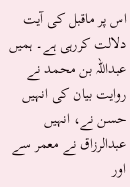اس پر ماقبل کی آیت دلالت کررہی ہے۔ ہمیں عبداللہ بن محمد نے روایت بیان کی انہیں حسن نے، انہیں عبدالرزاق نے معمر سے اور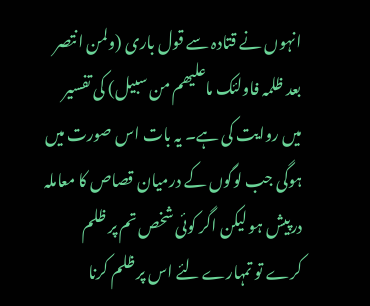انہوں نے قتادہ سے قول باری (ولمن انتصر بعد ظلمہ فاولئک ماعلیھم من سبیل) کی تفسیر میں روایت کی ہے۔ یہ بات اس صورت میں ہوگی جب لوگوں کے درمیان قصاص کا معاملہ درپیش ہو لیکن اگر کوئی شخص تم پر ظلم کرے تو تمہارے لئے اس پر ظلم کرنا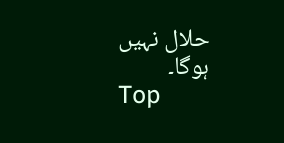حلال نہیں ہوگا۔
Top